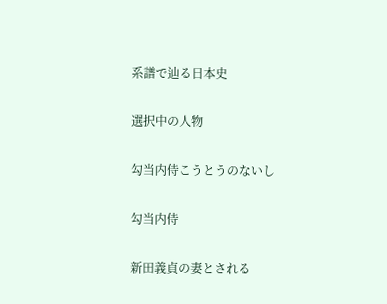系譜で辿る日本史

選択中の人物

勾当内侍こうとうのないし

勾当内侍

新田義貞の妻とされる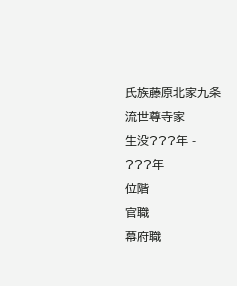氏族藤原北家九条流世尊寺家
生没???年 - ???年
位階
官職
幕府職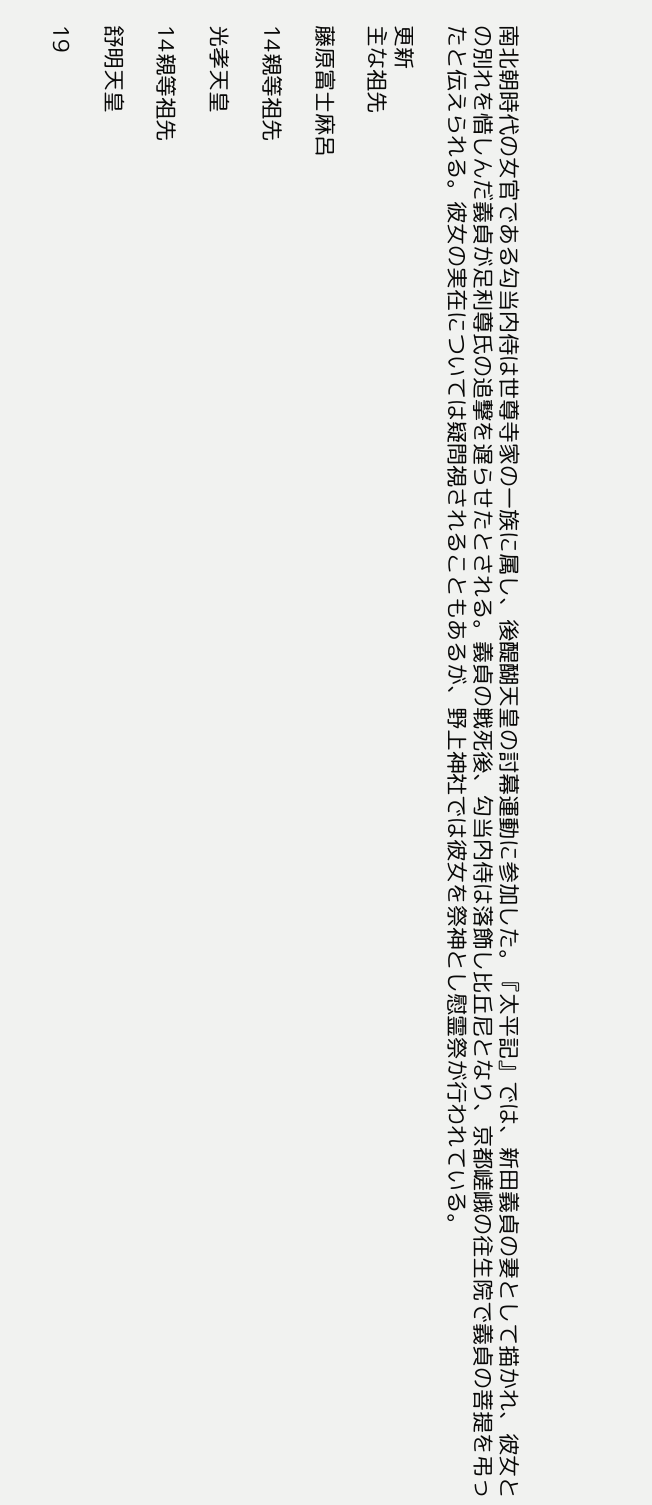南北朝時代の女官である勾当内侍は世尊寺家の一族に属し、後醍醐天皇の討幕運動に参加した。『太平記』では、新田義貞の妻として描かれ、彼女との別れを惜しんだ義貞が足利尊氏の追撃を遅らせたとされる。義貞の戦死後、勾当内侍は落飾し比丘尼となり、京都嵯峨の往生院で義貞の菩提を弔ったと伝えられる。彼女の実在については疑問視されることもあるが、野上神社では彼女を祭神とし慰霊祭が行われている。

更新
主な祖先

藤原富士麻呂

14親等祖先

光孝天皇

14親等祖先

舒明天皇

19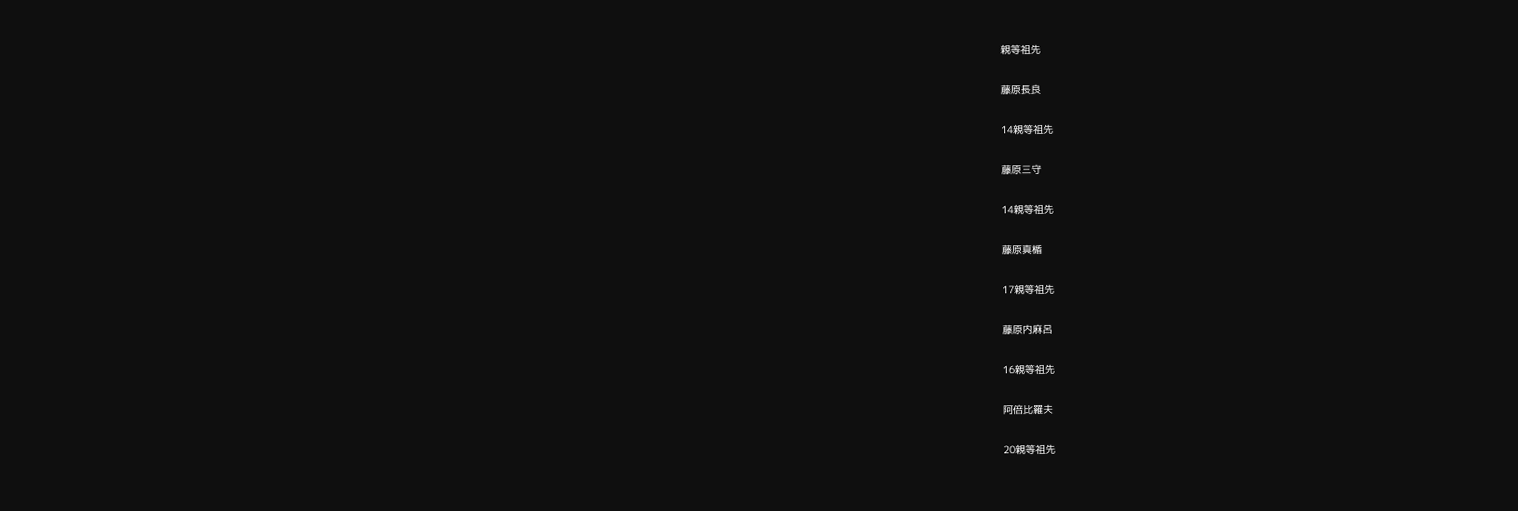親等祖先

藤原長良

14親等祖先

藤原三守

14親等祖先

藤原真楯

17親等祖先

藤原内麻呂

16親等祖先

阿倍比羅夫

20親等祖先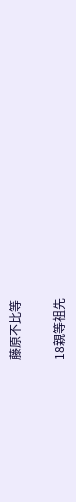藤原不比等

18親等祖先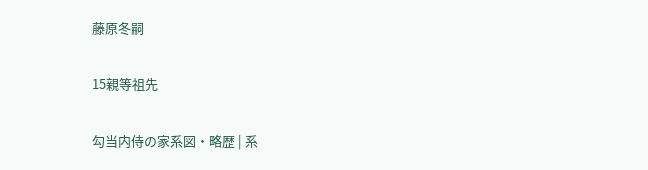藤原冬嗣

15親等祖先

勾当内侍の家系図・略歴 | 系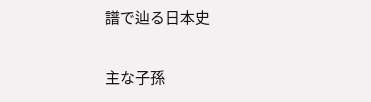譜で辿る日本史

主な子孫